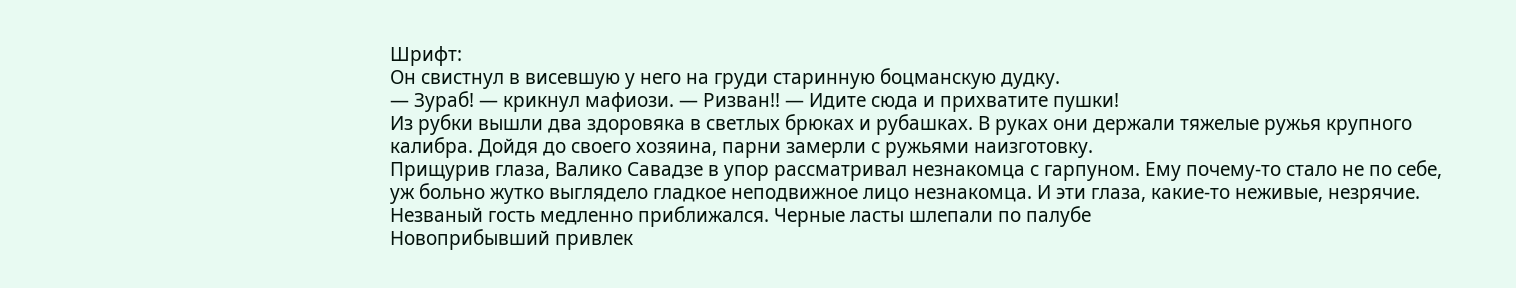Шрифт:
Он свистнул в висевшую у него на груди старинную боцманскую дудку.
— Зураб! — крикнул мафиози. — Ризван!! — Идите сюда и прихватите пушки!
Из рубки вышли два здоровяка в светлых брюках и рубашках. В руках они держали тяжелые ружья крупного калибра. Дойдя до своего хозяина, парни замерли с ружьями наизготовку.
Прищурив глаза, Валико Савадзе в упор рассматривал незнакомца с гарпуном. Ему почему-то стало не по себе, уж больно жутко выглядело гладкое неподвижное лицо незнакомца. И эти глаза, какие-то неживые, незрячие. Незваный гость медленно приближался. Черные ласты шлепали по палубе
Новоприбывший привлек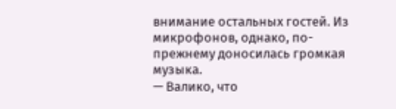внимание остальных гостей. Из микрофонов, однако, по-прежнему доносилась громкая музыка.
— Валико, что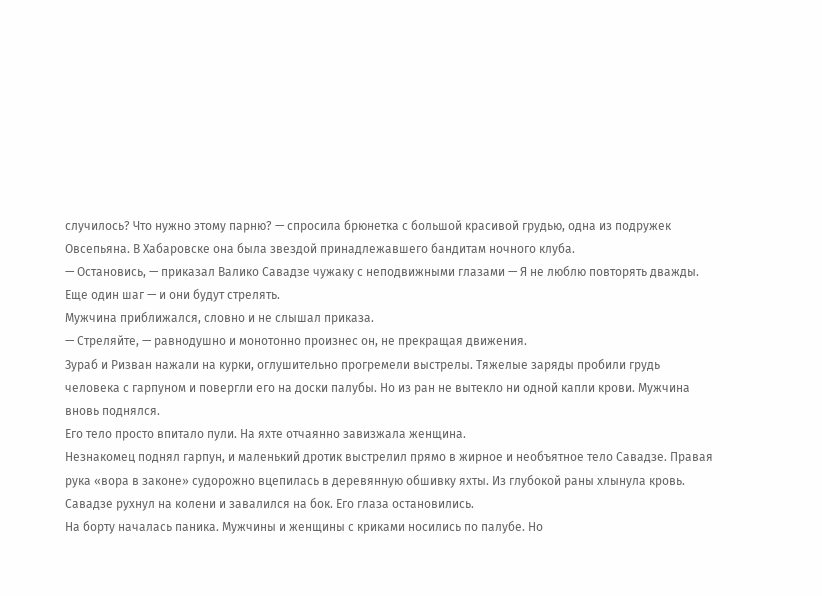случилось? Что нужно этому парню? — спросила брюнетка с большой красивой грудью, одна из подружек Овсепьяна. В Хабаровске она была звездой принадлежавшего бандитам ночного клуба.
— Остановись, — приказал Валико Савадзе чужаку с неподвижными глазами — Я не люблю повторять дважды. Еще один шаг — и они будут стрелять.
Мужчина приближался, словно и не слышал приказа.
— Стреляйте, — равнодушно и монотонно произнес он, не прекращая движения.
Зураб и Ризван нажали на курки, оглушительно прогремели выстрелы. Тяжелые заряды пробили грудь человека с гарпуном и повергли его на доски палубы. Но из ран не вытекло ни одной капли крови. Мужчина вновь поднялся.
Его тело просто впитало пули. На яхте отчаянно завизжала женщина.
Незнакомец поднял гарпун, и маленький дротик выстрелил прямо в жирное и необъятное тело Савадзе. Правая рука «вора в законе» судорожно вцепилась в деревянную обшивку яхты. Из глубокой раны хлынула кровь. Савадзе рухнул на колени и завалился на бок. Его глаза остановились.
На борту началась паника. Мужчины и женщины с криками носились по палубе. Но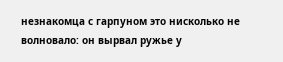незнакомца с гарпуном это нисколько не волновало: он вырвал ружье у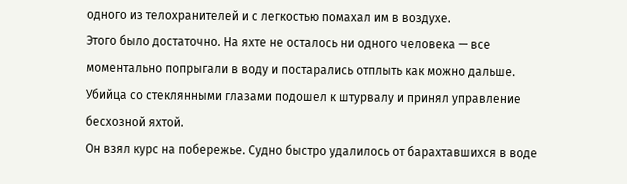одного из телохранителей и с легкостью помахал им в воздухе.
Этого было достаточно. На яхте не осталось ни одного человека — все моментально попрыгали в воду и постарались отплыть как можно дальше.
Убийца со стеклянными глазами подошел к штурвалу и принял управление бесхозной яхтой.
Он взял курс на побережье. Судно быстро удалилось от барахтавшихся в воде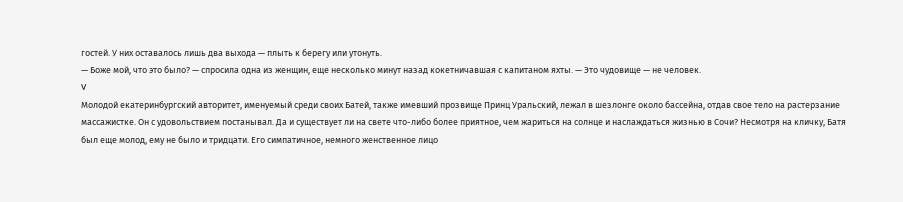гостей. У них оставалось лишь два выхода — плыть к берегу или утонуть.
— Боже мой, что это было? — спросила одна из женщин, еще несколько минут назад кокетничавшая с капитаном яхты. — Это чудовище — не человек.
V
Молодой екатеринбургский авторитет, именуемый среди своих Батей, также имевший прозвище Принц Уральский, лежал в шезлонге около бассейна, отдав свое тело на растерзание массажистке. Он с удовольствием постанывал. Да и существует ли на свете что-либо более приятное, чем жариться на солнце и наслаждаться жизнью в Сочи? Несмотря на кличку, Батя был еще молод, ему не было и тридцати. Его симпатичное, немного женственное лицо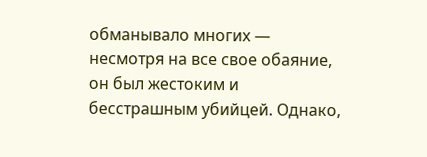обманывало многих — несмотря на все свое обаяние, он был жестоким и бесстрашным убийцей. Однако,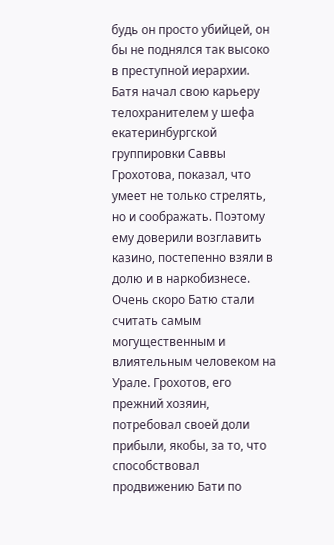будь он просто убийцей, он бы не поднялся так высоко в преступной иерархии.
Батя начал свою карьеру телохранителем у шефа екатеринбургской группировки Саввы Грохотова, показал, что умеет не только стрелять, но и соображать. Поэтому ему доверили возглавить казино, постепенно взяли в долю и в наркобизнесе. Очень скоро Батю стали считать самым могущественным и влиятельным человеком на Урале. Грохотов, его прежний хозяин, потребовал своей доли прибыли, якобы, за то, что способствовал продвижению Бати по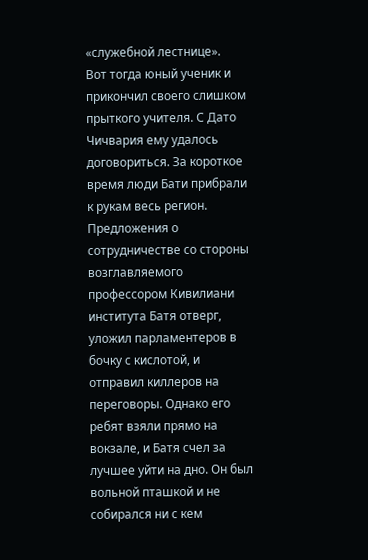«служебной лестнице».
Вот тогда юный ученик и прикончил своего слишком прыткого учителя. С Дато Чичвария ему удалось договориться. За короткое время люди Бати прибрали к рукам весь регион. Предложения о сотрудничестве со стороны возглавляемого профессором Кивилиани института Батя отверг, уложил парламентеров в бочку с кислотой, и отправил киллеров на переговоры. Однако его ребят взяли прямо на вокзале, и Батя счел за лучшее уйти на дно. Он был вольной пташкой и не собирался ни с кем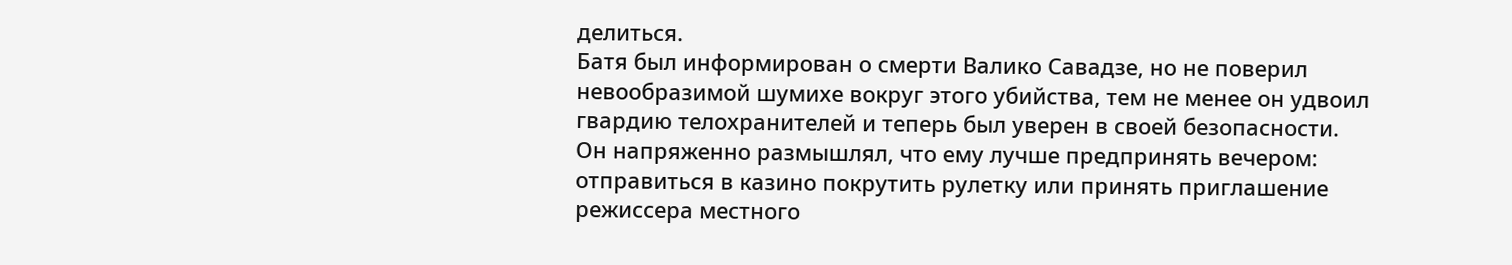делиться.
Батя был информирован о смерти Валико Савадзе, но не поверил невообразимой шумихе вокруг этого убийства, тем не менее он удвоил гвардию телохранителей и теперь был уверен в своей безопасности.
Он напряженно размышлял, что ему лучше предпринять вечером: отправиться в казино покрутить рулетку или принять приглашение режиссера местного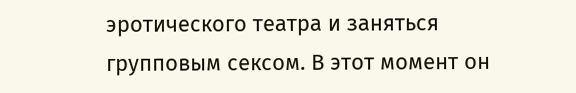эротического театра и заняться групповым сексом. В этот момент он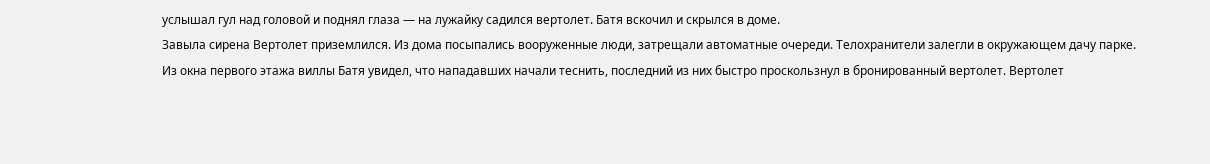услышал гул над головой и поднял глаза — на лужайку садился вертолет. Батя вскочил и скрылся в доме.
Завыла сирена Вертолет приземлился. Из дома посыпались вооруженные люди, затрещали автоматные очереди. Телохранители залегли в окружающем дачу парке.
Из окна первого этажа виллы Батя увидел, что нападавших начали теснить, последний из них быстро проскользнул в бронированный вертолет. Вертолет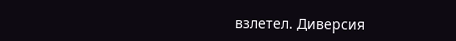взлетел. Диверсия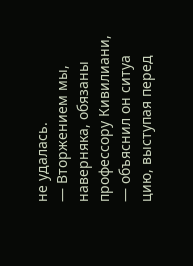не удалась.
— Вторжением мы, наверняка, обязаны профессору Кивилиани, — объяснил он ситуа цию, выступая перед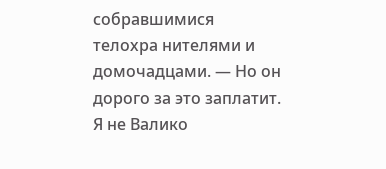собравшимися телохра нителями и домочадцами. — Но он дорого за это заплатит. Я не Валико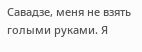Савадзе, меня не взять голыми руками. Я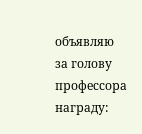объявляю за голову профессора награду: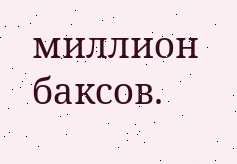миллион баксов.